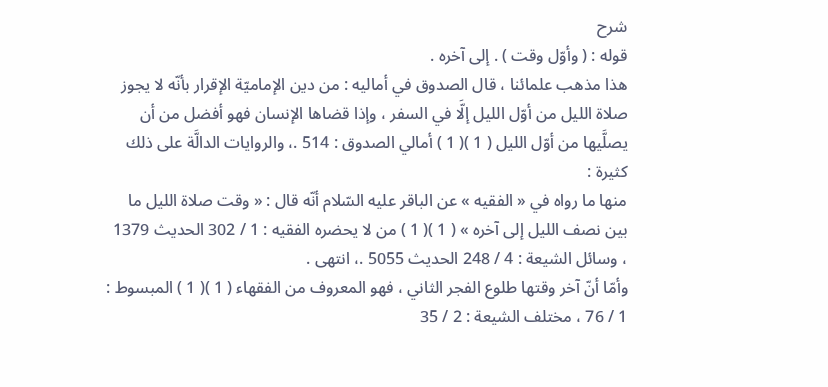شرح
قوله : ( وأوّل وقت ) . إلى آخره .
هذا مذهب علمائنا ، قال الصدوق في أماليه : من دين الإماميّة الإقرار بأنّه لا يجوز صلاة الليل من أوّل الليل إلَّا في السفر ، وإذا قضاها الإنسان فهو أفضل من أن يصلَّيها من أوّل الليل ( 1 )( 1 ) أمالي الصدوق : 514 .، والروايات الدالَّة على ذلك كثيرة :
منها ما رواه في « الفقيه » عن الباقر عليه السّلام أنّه قال : « وقت صلاة الليل ما بين نصف الليل إلى آخره » ( 1 )( 1 ) من لا يحضره الفقيه : 1 / 302 الحديث 1379 ، وسائل الشيعة : 4 / 248 الحديث 5055 .، انتهى .
وأمّا أنّ آخر وقتها طلوع الفجر الثاني ، فهو المعروف من الفقهاء ( 1 )( 1 ) المبسوط : 1 / 76 ، مختلف الشيعة : 2 / 35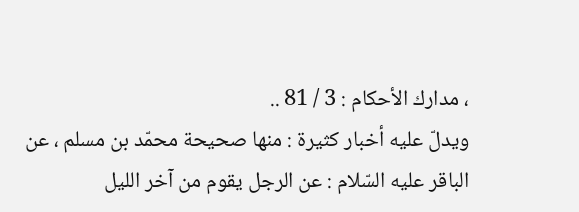، مدارك الأحكام : 3 / 81 ..
ويدلّ عليه أخبار كثيرة : منها صحيحة محمّد بن مسلم ، عن الباقر عليه السّلام : عن الرجل يقوم من آخر الليل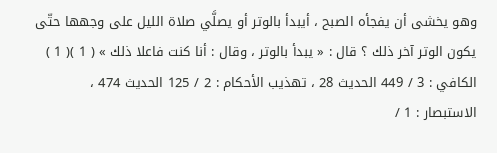وهو يخشى أن يفجأه الصبح ، أيبدأ بالوتر أو يصلَّي صلاة الليل على وجهها حتّى يكون الوتر آخر ذلك ؟ قال : « يبدأ بالوتر ، وقال : أنا كنت فاعلا ذلك » ( 1 )( 1 ) الكافي : 3 / 449 الحديث 28 ، تهذيب الأحكام : 2 / 125 الحديث 474 ، الاستبصار : 1 /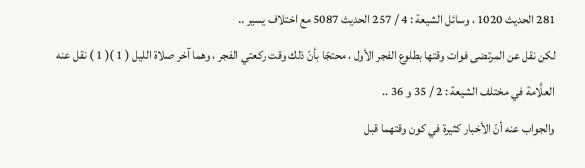281 الحديث 1020 ، وسائل الشيعة : 4 / 257 الحديث 5087 مع اختلاف يسير ..
لكن نقل عن المرتضى فوات وقتها بطلوع الفجر الأول ، محتجّا بأنّ ذلك وقت ركعتي الفجر ، وهما آخر صلاة الليل ( 1 )( 1 ) نقل عنه العلَّامة في مختلف الشيعة : 2 / 35 و 36 ..
والجواب عنه أنّ الأخبار كثيرة في كون وقتهما قبل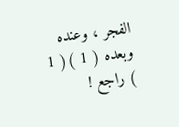الفجر ، وعنده وبعده ( 1 )( 1 ) راجع !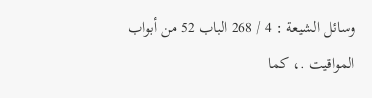وسائل الشيعة : 4 / 268 الباب 52 من أبواب المواقيت .، كما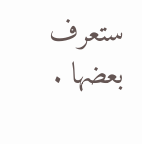ستعرف بعضها .